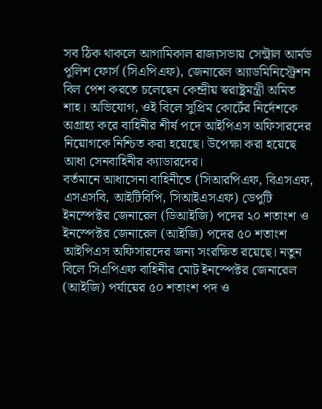সব ঠিক থাকলে আগামিকাল রাজ্যসভায় সেন্ট্রাল আর্মড পুলিশ ফোর্স (সিএপিএফ), জেনারেল অ্যাডমিনিস্ট্রেশন বিল পেশ করতে চলেছেন কেন্দ্রীয় স্বরাষ্ট্রমন্ত্রী অমিত শাহ। অভিযোগ, ওই বিলে সুপ্রিম কোর্টের নির্দেশকে অগ্রাহ্য করে বাহিনীর শীর্ষ পদে আইপিএস অফিসারদের নিয়োগকে নিশ্চিত করা হয়েছে। উপেক্ষা করা হয়েছে আধা সেনবাহিনীর ক্যাডারদের।
বর্তমানে আধাসেনা বাহিনীতে (সিআরপিএফ, বিএসএফ, এসএসবি, আইটিবিপি, সিআইএসএফ) ডেপুটি ইনস্পেক্টর জেনারেল (ডিআইজি) পদের ২০ শতাংশ ও ইনস্পেক্টর জেনারেল (আইজি) পদের ৫০ শতাংশ আইপিএস অফিসারদের জন্য সংরক্ষিত রয়েছে। নতুন বিলে সিএপিএফ বাহিনীর মোট ইনস্পেক্টর জেনারেল (আইজি) পর্যায়ের ৫০ শতাংশ পদ ও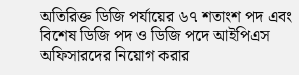অতিরিক্ত ডিজি পর্যায়ের ৬৭ শতাংশ পদ এবং বিশেষ ডিজি পদ ও ডিজি পদে আইপিএস অফিসারদের নিয়োগ করার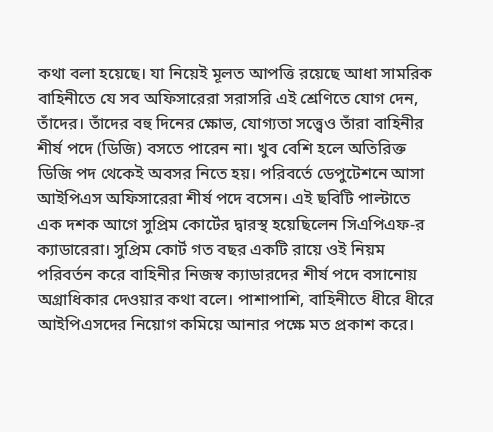কথা বলা হয়েছে। যা নিয়েই মূলত আপত্তি রয়েছে আধা সামরিক বাহিনীতে যে সব অফিসারেরা সরাসরি এই শ্রেণিতে যোগ দেন, তাঁদের। তাঁদের বহু দিনের ক্ষোভ, যোগ্যতা সত্ত্বেও তাঁরা বাহিনীর শীর্ষ পদে (ডিজি) বসতে পারেন না। খুব বেশি হলে অতিরিক্ত ডিজি পদ থেকেই অবসর নিতে হয়। পরিবর্তে ডেপুটেশনে আসা আইপিএস অফিসারেরা শীর্ষ পদে বসেন। এই ছবিটি পাল্টাতে এক দশক আগে সুপ্রিম কোর্টের দ্বারস্থ হয়েছিলেন সিএপিএফ-র ক্যাডারেরা। সুপ্রিম কোর্ট গত বছর একটি রায়ে ওই নিয়ম পরিবর্তন করে বাহিনীর নিজস্ব ক্যাডারদের শীর্ষ পদে বসানোয় অগ্রাধিকার দেওয়ার কথা বলে। পাশাপাশি, বাহিনীতে ধীরে ধীরে আইপিএসদের নিয়োগ কমিয়ে আনার পক্ষে মত প্রকাশ করে।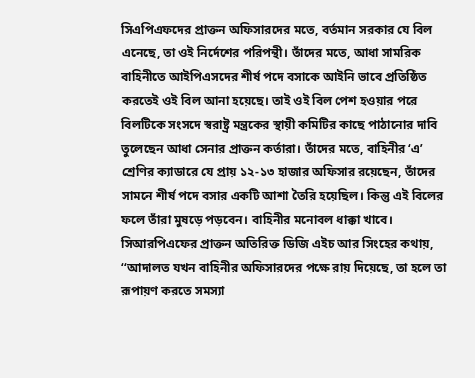সিএপিএফদের প্রাক্তন অফিসারদের মতে, বর্তমান সরকার যে বিল এনেছে, তা ওই নির্দেশের পরিপন্থী। তাঁদের মতে, আধা সামরিক বাহিনীতে আইপিএসদের শীর্ষ পদে বসাকে আইনি ভাবে প্রতিষ্ঠিত করতেই ওই বিল আনা হয়েছে। তাই ওই বিল পেশ হওয়ার পরে বিলটিকে সংসদে স্বরাষ্ট্র মন্ত্রকের স্থায়ী কমিটির কাছে পাঠানোর দাবি তুলেছেন আধা সেনার প্রাক্তন কর্তারা। তাঁদের মতে, বাহিনীর ‘এ’ শ্রেণির ক্যাডারে যে প্রায় ১২-১৩ হাজার অফিসার রয়েছেন, তাঁদের সামনে শীর্ষ পদে বসার একটি আশা তৈরি হয়েছিল। কিন্তু এই বিলের ফলে তাঁরা মুষড়ে পড়বেন। বাহিনীর মনোবল ধাক্কা খাবে।
সিআরপিএফের প্রাক্তন অতিরিক্ত ডিজি এইচ আর সিংহের কথায়, ‘‘আদালত যখন বাহিনীর অফিসারদের পক্ষে রায় দিয়েছে, তা হলে তা রূপায়ণ করতে সমস্যা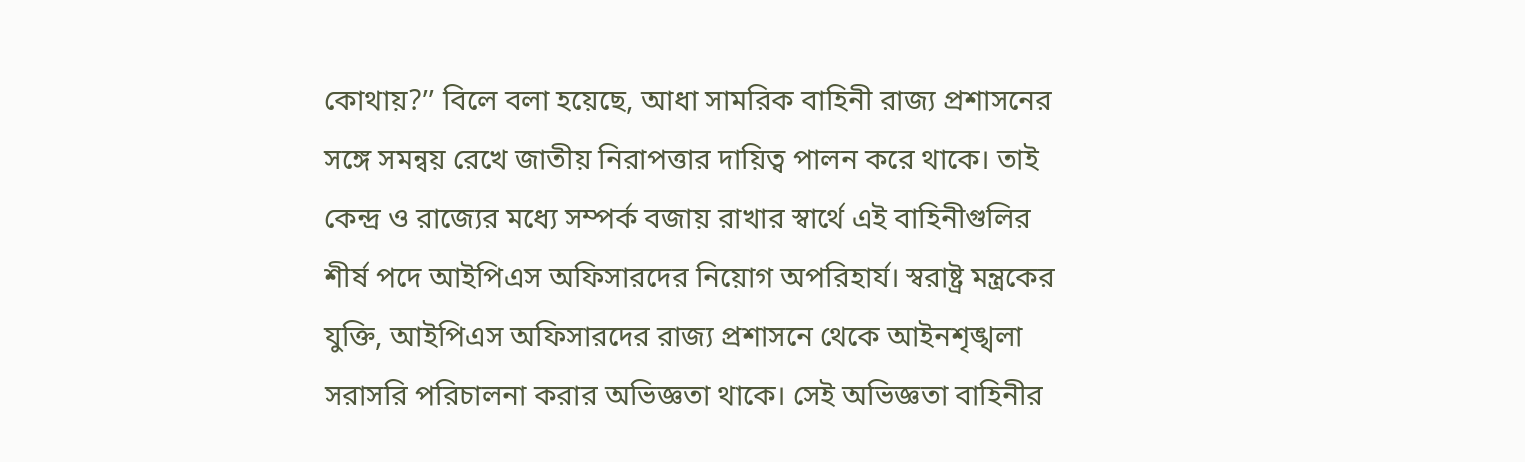কোথায়?’’ বিলে বলা হয়েছে, আধা সামরিক বাহিনী রাজ্য প্রশাসনের সঙ্গে সমন্বয় রেখে জাতীয় নিরাপত্তার দায়িত্ব পালন করে থাকে। তাই কেন্দ্র ও রাজ্যের মধ্যে সম্পর্ক বজায় রাখার স্বার্থে এই বাহিনীগুলির শীর্ষ পদে আইপিএস অফিসারদের নিয়োগ অপরিহার্য। স্বরাষ্ট্র মন্ত্রকের যুক্তি, আইপিএস অফিসারদের রাজ্য প্রশাসনে থেকে আইনশৃঙ্খলা সরাসরি পরিচালনা করার অভিজ্ঞতা থাকে। সেই অভিজ্ঞতা বাহিনীর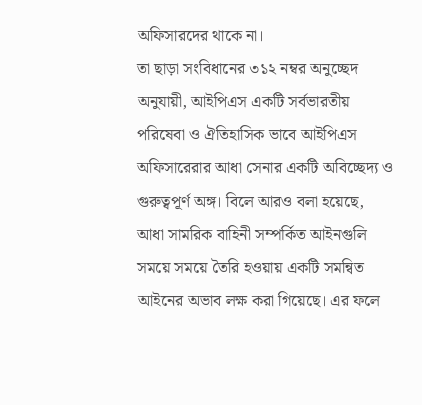অফিসারদের থাকে না।
তা ছাড়া সংবিধানের ৩১২ নম্বর অনুচ্ছেদ অনুযায়ী, আইপিএস একটি সর্বভারতীয় পরিষেবা ও ঐতিহাসিক ভাবে আইপিএস অফিসারেরার আধা সেনার একটি অবিচ্ছেদ্য ও গুরুত্বপূর্ণ অঙ্গ। বিলে আরও বলা হয়েছে, আধা সামরিক বাহিনী সম্পর্কিত আইনগুলি সময়ে সময়ে তৈরি হওয়ায় একটি সমন্বিত আইনের অভাব লক্ষ করা গিয়েছে। এর ফলে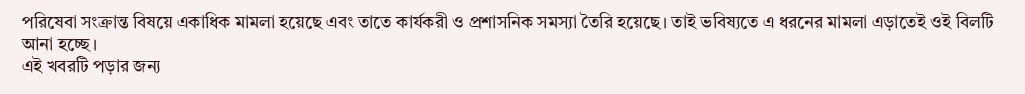পরিষেবা সংক্রান্ত বিষয়ে একাধিক মামলা হয়েছে এবং তাতে কার্যকরী ও প্রশাসনিক সমস্যা তৈরি হয়েছে। তাই ভবিষ্যতে এ ধরনের মামলা এড়াতেই ওই বিলটি আনা হচ্ছে।
এই খবরটি পড়ার জন্য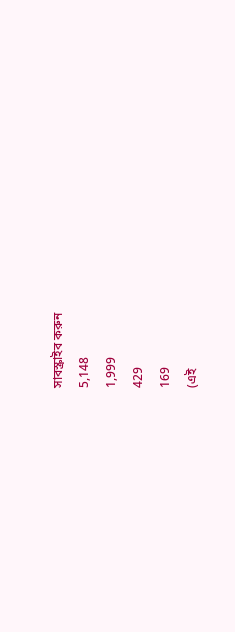সাবস্ক্রাইব করুন
5,148
1,999
429
169
(এই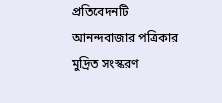প্রতিবেদনটি আনন্দবাজার পত্রিকার মুদ্রিত সংস্করণ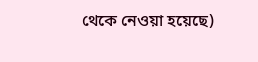থেকে নেওয়া হয়েছে)